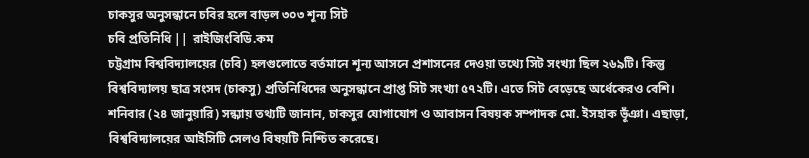চাকসুর অনুসন্ধানে চবির হলে বাড়ল ৩০৩ শূন্য সিট
চবি প্রতিনিধি || রাইজিংবিডি.কম
চট্টগ্রাম বিশ্ববিদ্যালয়ের (চবি) হলগুলোতে বর্তমানে শূন্য আসনে প্রশাসনের দেওয়া তথ্যে সিট সংখ্যা ছিল ২৬৯টি। কিন্তু বিশ্ববিদ্যালয় ছাত্র সংসদ (চাকসু) প্রতিনিধিদের অনুসন্ধানে প্রাপ্ত সিট সংখ্যা ৫৭২টি। এতে সিট বেড়েছে অর্ধেকেরও বেশি।
শনিবার (২৪ জানুয়ারি) সন্ধ্যায় তথ্যটি জানান, চাকসুর যোগাযোগ ও আবাসন বিষয়ক সম্পাদক মো. ইসহাক ভূঁঞা। এছাড়া, বিশ্ববিদ্যালয়ের আইসিটি সেলও বিষয়টি নিশ্চিত করেছে।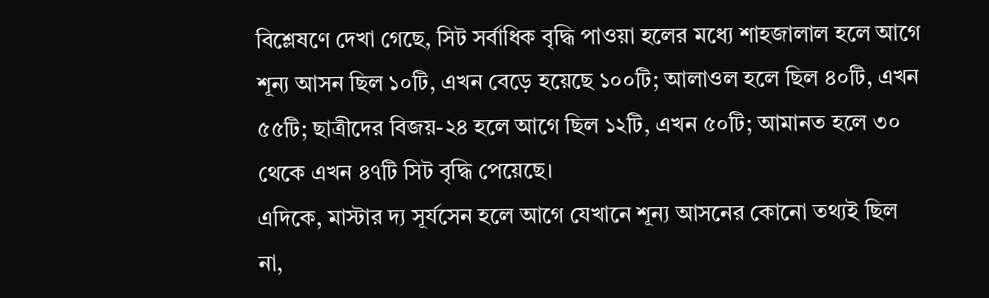বিশ্লেষণে দেখা গেছে, সিট সর্বাধিক বৃদ্ধি পাওয়া হলের মধ্যে শাহজালাল হলে আগে শূন্য আসন ছিল ১০টি, এখন বেড়ে হয়েছে ১০০টি; আলাওল হলে ছিল ৪০টি, এখন ৫৫টি; ছাত্রীদের বিজয়-২৪ হলে আগে ছিল ১২টি, এখন ৫০টি; আমানত হলে ৩০ থেকে এখন ৪৭টি সিট বৃদ্ধি পেয়েছে।
এদিকে, মাস্টার দ্য সূর্যসেন হলে আগে যেখানে শূন্য আসনের কোনো তথ্যই ছিল না,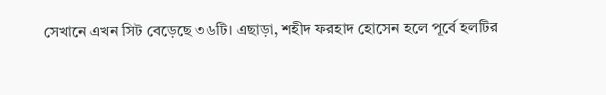সেখানে এখন সিট বেড়েছে ৩৬টি। এছাড়া, শহীদ ফরহাদ হোসেন হলে পূর্বে হলটির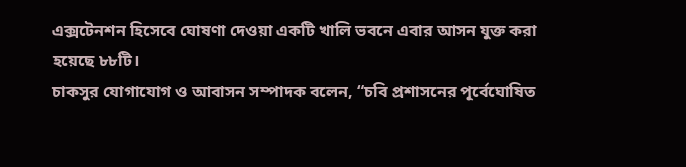এক্সটেনশন হিসেবে ঘোষণা দেওয়া একটি খালি ভবনে এবার আসন যুক্ত করা হয়েছে ৮৮টি।
চাকসুর যোগাযোগ ও আবাসন সম্পাদক বলেন, “চবি প্রশাসনের পূর্বেঘোষিত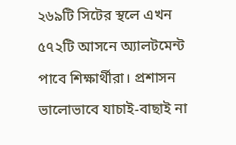২৬৯টি সিটের স্থলে এখন ৫৭২টি আসনে অ্যালটমেন্ট পাবে শিক্ষার্থীরা। প্রশাসন ভালোভাবে যাচাই-বাছাই না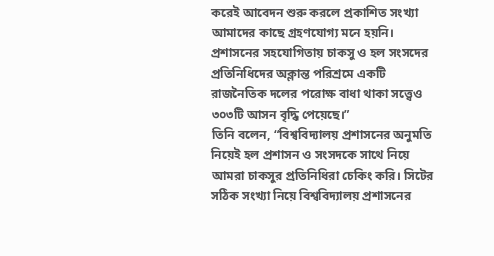করেই আবেদন শুরু করলে প্রকাশিত সংখ্যা আমাদের কাছে গ্রহণযোগ্য মনে হয়নি। প্রশাসনের সহযোগিতায় চাকসু ও হল সংসদের প্রতিনিধিদের অক্লান্ত পরিশ্রমে একটি রাজনৈতিক দলের পরোক্ষ বাধা থাকা সত্ত্বেও ৩০৩টি আসন বৃদ্ধি পেয়েছে।”
তিনি বলেন, “বিশ্ববিদ্যালয় প্রশাসনের অনুমতি নিয়েই হল প্রশাসন ও সংসদকে সাথে নিয়ে আমরা চাকসুর প্রতিনিধিরা চেকিং করি। সিটের সঠিক সংখ্যা নিয়ে বিশ্ববিদ্যালয় প্রশাসনের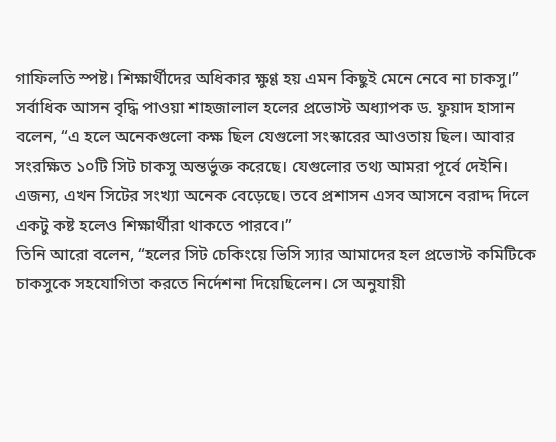গাফিলতি স্পষ্ট। শিক্ষার্থীদের অধিকার ক্ষুণ্ণ হয় এমন কিছুই মেনে নেবে না চাকসু।”
সর্বাধিক আসন বৃদ্ধি পাওয়া শাহজালাল হলের প্রভোস্ট অধ্যাপক ড. ফুয়াদ হাসান বলেন, “এ হলে অনেকগুলো কক্ষ ছিল যেগুলো সংস্কারের আওতায় ছিল। আবার সংরক্ষিত ১০টি সিট চাকসু অন্তর্ভুক্ত করেছে। যেগুলোর তথ্য আমরা পূর্বে দেইনি। এজন্য, এখন সিটের সংখ্যা অনেক বেড়েছে। তবে প্রশাসন এসব আসনে বরাদ্দ দিলে একটু কষ্ট হলেও শিক্ষার্থীরা থাকতে পারবে।”
তিনি আরো বলেন, “হলের সিট চেকিংয়ে ভিসি স্যার আমাদের হল প্রভোস্ট কমিটিকে চাকসুকে সহযোগিতা করতে নির্দেশনা দিয়েছিলেন। সে অনুযায়ী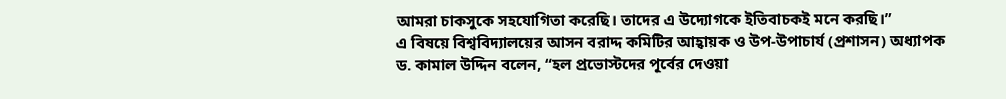আমরা চাকসুকে সহযোগিতা করেছি। তাদের এ উদ্যোগকে ইতিবাচকই মনে করছি।”
এ বিষয়ে বিশ্ববিদ্যালয়ের আসন বরাদ্দ কমিটির আহ্বায়ক ও উপ-উপাচার্য (প্রশাসন) অধ্যাপক ড. কামাল উদ্দিন বলেন, “হল প্রভোস্টদের পূর্বের দেওয়া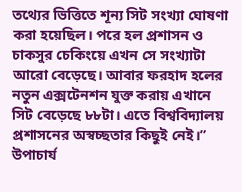তথ্যের ভিত্তিতে শূন্য সিট সংখ্যা ঘোষণা করা হয়েছিল। পরে হল প্রশাসন ও চাকসুর চেকিংয়ে এখন সে সংখ্যাটা আরো বেড়েছে। আবার ফরহাদ হলের নতুন এক্সটেনশন যুক্ত করায় এখানে সিট বেড়েছে ৮৮টা। এতে বিশ্ববিদ্যালয় প্রশাসনের অস্বচ্ছতার কিছুই নেই।”
উপাচার্য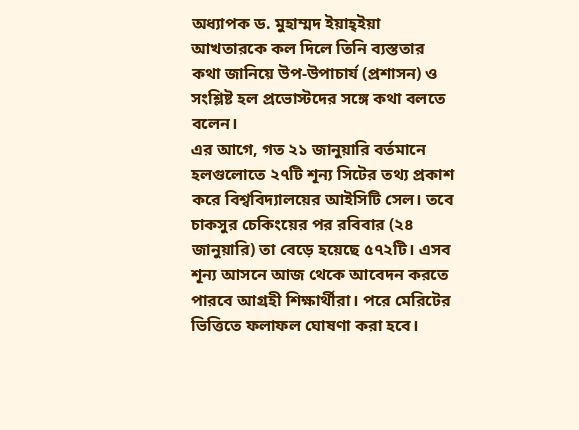অধ্যাপক ড. মুহাম্মদ ইয়াহ্ইয়া আখতারকে কল দিলে তিনি ব্যস্ততার কথা জানিয়ে উপ-উপাচার্য (প্রশাসন) ও সংশ্লিষ্ট হল প্রভোস্টদের সঙ্গে কথা বলতে বলেন।
এর আগে, গত ২১ জানুয়ারি বর্তমানে হলগুলোতে ২৭টি শূন্য সিটের তথ্য প্রকাশ করে বিশ্ববিদ্যালয়ের আইসিটি সেল। তবে চাকসুর চেকিংয়ের পর রবিবার (২৪ জানুয়ারি) তা বেড়ে হয়েছে ৫৭২টি। এসব শূন্য আসনে আজ থেকে আবেদন করতে পারবে আগ্রহী শিক্ষার্থীরা। পরে মেরিটের ভিত্তিতে ফলাফল ঘোষণা করা হবে।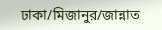ঢাকা/মিজানুর/জান্নাত